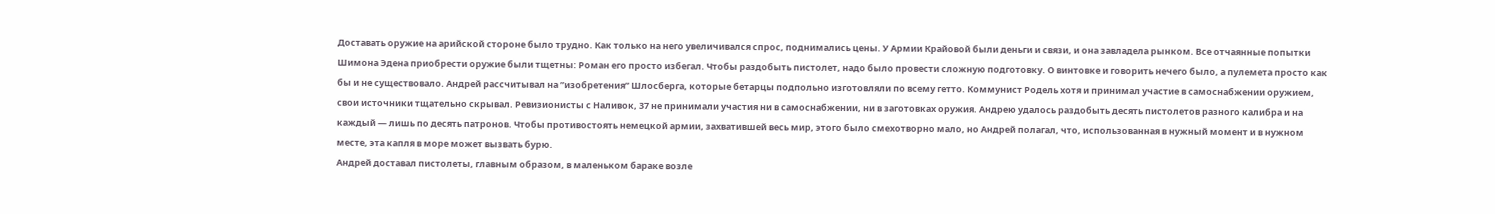Доставать оружие на арийской стороне было трудно. Как только на него увеличивался спрос, поднимались цены. У Армии Крайовой были деньги и связи, и она завладела рынком. Все отчаянные попытки Шимона Эдена приобрести оружие были тщетны: Роман его просто избегал. Чтобы раздобыть пистолет, надо было провести сложную подготовку. О винтовке и говорить нечего было, а пулемета просто как бы и не существовало. Андрей рассчитывал на ”изобретения” Шлосберга, которые бетарцы подпольно изготовляли по всему гетто. Коммунист Родель хотя и принимал участие в самоснабжении оружием, свои источники тщательно скрывал. Ревизионисты с Наливок, 37 не принимали участия ни в самоснабжении, ни в заготовках оружия. Андрею удалось раздобыть десять пистолетов разного калибра и на каждый — лишь по десять патронов. Чтобы противостоять немецкой армии, захватившей весь мир, этого было смехотворно мало, но Андрей полагал, что, использованная в нужный момент и в нужном месте, эта капля в море может вызвать бурю.
Андрей доставал пистолеты, главным образом, в маленьком бараке возле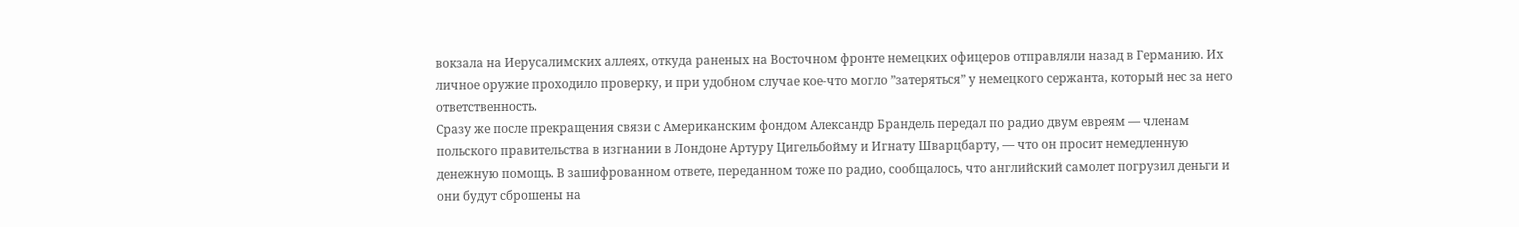вокзала на Иерусалимских аллеях, откуда раненых на Восточном фронте немецких офицеров отправляли назад в Германию. Их личное оружие проходило проверку, и при удобном случае кое-что могло ”затеряться” у немецкого сержанта, который нес за него ответственность.
Сразу же после прекращения связи с Американским фондом Александр Брандель передал по радио двум евреям — членам польского правительства в изгнании в Лондоне Артуру Цигельбойму и Игнату Шварцбарту, — что он просит немедленную денежную помощь. В зашифрованном ответе, переданном тоже по радио, сообщалось, что английский самолет погрузил деньги и они будут сброшены на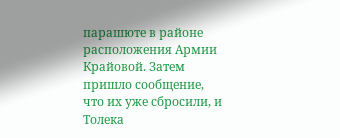парашюте в районе расположения Армии Крайовой. Затем пришло сообщение, что их уже сбросили, и Толека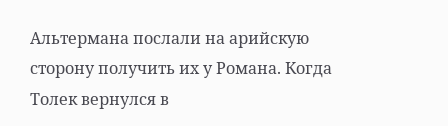Альтермана послали на арийскую сторону получить их у Романа. Когда Толек вернулся в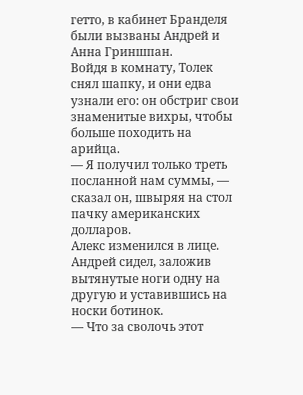гетто, в кабинет Бранделя были вызваны Андрей и Анна Гриншпан.
Войдя в комнату, Толек снял шапку, и они едва узнали его: он обстриг свои знаменитые вихры, чтобы больше походить на арийца.
— Я получил только треть посланной нам суммы, — сказал он, швыряя на стол пачку американских долларов.
Алекс изменился в лице. Андрей сидел, заложив вытянутые ноги одну на другую и уставившись на носки ботинок.
— Что за сволочь этот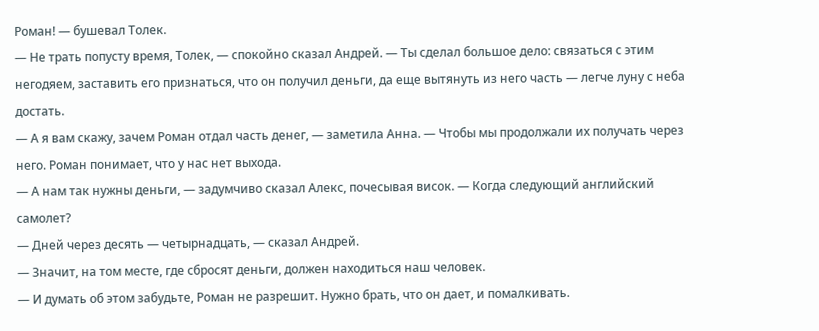Роман! — бушевал Толек.
— Не трать попусту время, Толек, — спокойно сказал Андрей. — Ты сделал большое дело: связаться с этим негодяем, заставить его признаться, что он получил деньги, да еще вытянуть из него часть — легче луну с неба достать.
— А я вам скажу, зачем Роман отдал часть денег, — заметила Анна. — Чтобы мы продолжали их получать через него. Роман понимает, что у нас нет выхода.
— А нам так нужны деньги, — задумчиво сказал Алекс, почесывая висок. — Когда следующий английский самолет?
— Дней через десять — четырнадцать, — сказал Андрей.
— Значит, на том месте, где сбросят деньги, должен находиться наш человек.
— И думать об этом забудьте, Роман не разрешит. Нужно брать, что он дает, и помалкивать.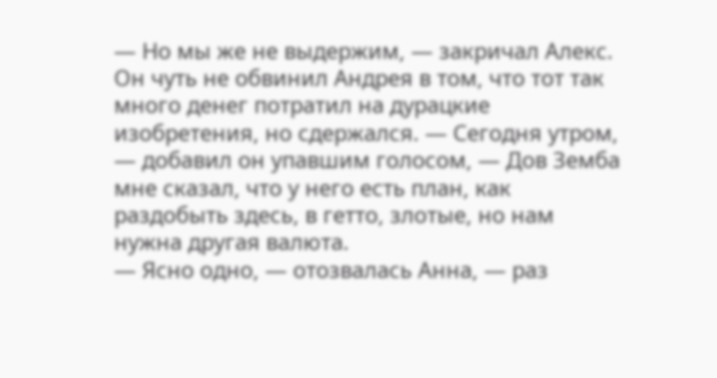— Но мы же не выдержим, — закричал Алекс. Он чуть не обвинил Андрея в том, что тот так много денег потратил на дурацкие изобретения, но сдержался. — Сегодня утром, — добавил он упавшим голосом, — Дов Земба мне сказал, что у него есть план, как раздобыть здесь, в гетто, злотые, но нам нужна другая валюта.
— Ясно одно, — отозвалась Анна, — раз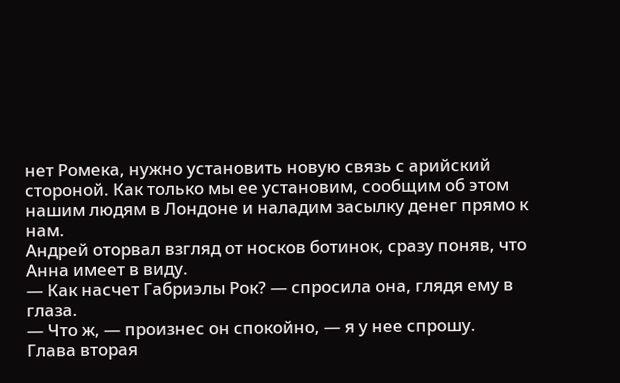нет Ромека, нужно установить новую связь с арийский стороной. Как только мы ее установим, сообщим об этом нашим людям в Лондоне и наладим засылку денег прямо к нам.
Андрей оторвал взгляд от носков ботинок, сразу поняв, что Анна имеет в виду.
— Как насчет Габриэлы Рок? — спросила она, глядя ему в глаза.
— Что ж, — произнес он спокойно, — я у нее спрошу.
Глава вторая